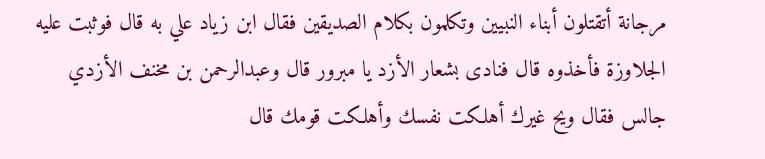مرجانة أتقتلون أبناء النبيين وتكلمون بكلام الصديقين فقال ابن زياد علي به قال فوثبت عليه الجلاوزة فأخذوه قال فنادى بشعار الأزد يا مبرور قال وعبدالرحمن بن مخنف الأزدي جالس فقال ويح غيرك أهلكت نفسك وأهلكت قومك قال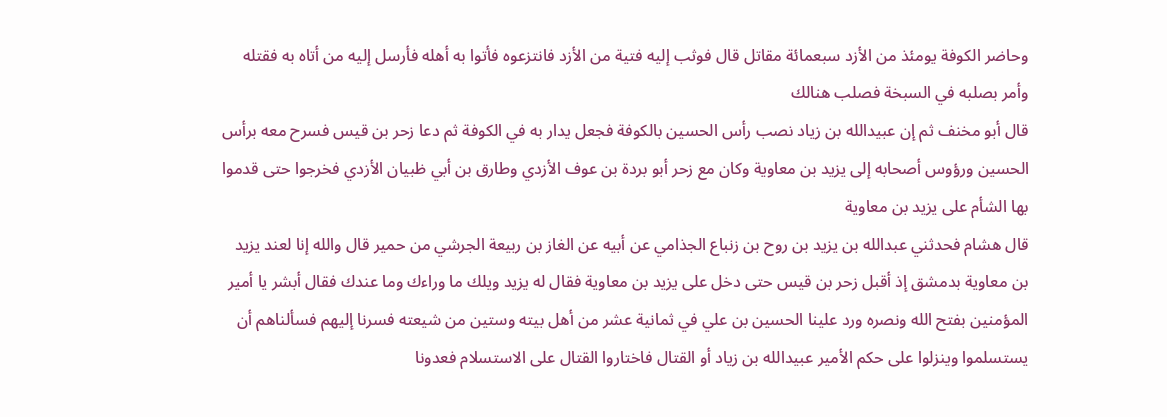وحاضر الكوفة يومئذ من الأزد سبعمائة مقاتل قال فوثب إليه فتية من الأزد فانتزعوه فأتوا به أهله فأرسل إليه من أتاه به فقتله وأمر بصلبه في السبخة فصلب هنالك
قال أبو مخنف ثم إن عبيدالله بن زياد نصب رأس الحسين بالكوفة فجعل يدار به في الكوفة ثم دعا زحر بن قيس فسرح معه برأس الحسين ورؤوس أصحابه إلى يزيد بن معاوية وكان مع زحر أبو بردة بن عوف الأزدي وطارق بن أبي ظبيان الأزدي فخرجوا حتى قدموا بها الشأم على يزيد بن معاوية
قال هشام فحدثني عبدالله بن يزيد بن روح بن زنباع الجذامي عن أبيه عن الغاز بن ربيعة الجرشي من حمير قال والله إنا لعند يزيد بن معاوية بدمشق إذ أقبل زحر بن قيس حتى دخل على يزيد بن معاوية فقال له يزيد ويلك ما وراءك وما عندك فقال أبشر يا أمير المؤمنين بفتح الله ونصره ورد علينا الحسين بن علي في ثمانية عشر من أهل بيته وستين من شيعته فسرنا إليهم فسألناهم أن يستسلموا وينزلوا على حكم الأمير عبيدالله بن زياد أو القتال فاختاروا القتال على الاستسلام فعدونا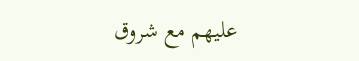عليهم مع شروق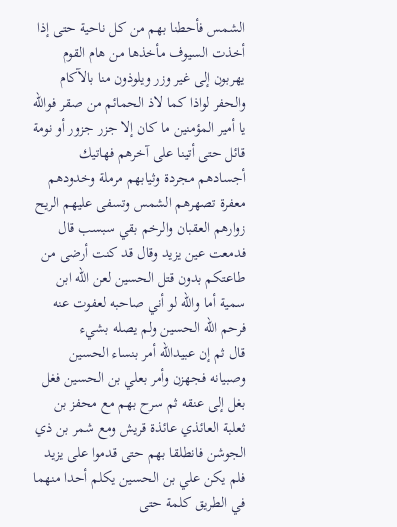الشمس فأحطنا بهم من كل ناحية حتى إذا أخذت السيوف مأخذها من هام القوم يهربون إلى غير وزر ويلوذون منا بالآكام والحفر لواذا كما لاذ الحمائم من صقر فوالله يا أمير المؤمنين ما كان إلا جزر جزور أو نومة قائل حتى أتينا على آخرهم فهاتيك أجسادهم مجردة وثيابهم مرملة وخدودهم معفرة تصهرهم الشمس وتسفى عليهم الريح زوارهم العقبان والرخم بقي سبسب قال فدمعت عين يزيد وقال قد كنت أرضى من طاعتكم بدون قتل الحسين لعن الله ابن سمية أما والله لو أني صاحبه لعفوت عنه فرحم الله الحسين ولم يصله بشيء
قال ثم إن عبيدالله أمر بنساء الحسين وصبيانه فجهزن وأمر بعلي بن الحسين فغل بغل إلى عنقه ثم سرح بهم مع محفز بن ثعلبة العائذي عائذة قريش ومع شمر بن ذي الجوشن فانطلقا بهم حتى قدموا على يزيد فلم يكن علي بن الحسين يكلم أحدا منهما في الطريق كلمة حتى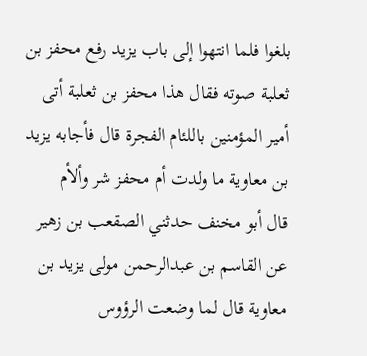بلغوا فلما انتهوا إلى باب يزيد رفع محفز بن ثعلبة صوته فقال هذا محفز بن ثعلبة أتى أمير المؤمنين باللئام الفجرة قال فأجابه يزيد بن معاوية ما ولدت أم محفز شر وألأم
قال أبو مخنف حدثني الصقعب بن زهير عن القاسم بن عبدالرحمن مولى يزيد بن معاوية قال لما وضعت الرؤوس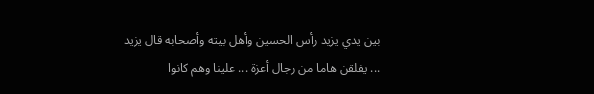بين يدي يزيد رأس الحسين وأهل بيته وأصحابه قال يزيد ... يفلقن هاما من رجال أعزة ... علينا وهم كانوا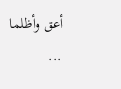أعق وأظلما ...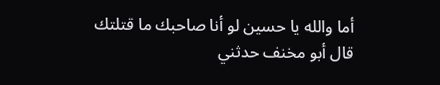أما والله يا حسين لو أنا صاحبك ما قتلتك
قال أبو مخنف حدثني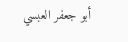أبو جعفر العبسي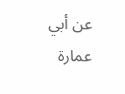عن أبي عمارة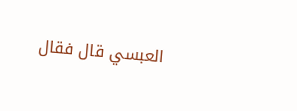العبسي قال فقال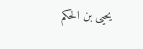يحيى بن الحكم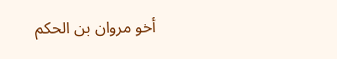أخو مروان بن الحكم